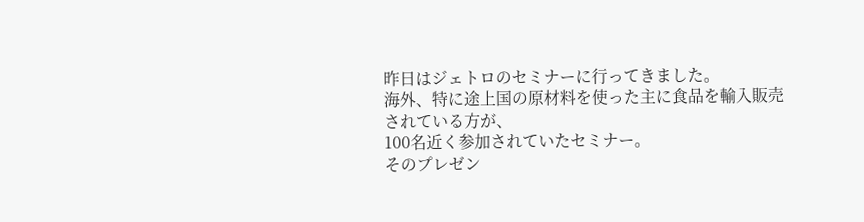昨日はジェトロのセミナーに行ってきました。
海外、特に途上国の原材料を使った主に食品を輸入販売されている方が、
100名近く参加されていたセミナー。
そのプレゼン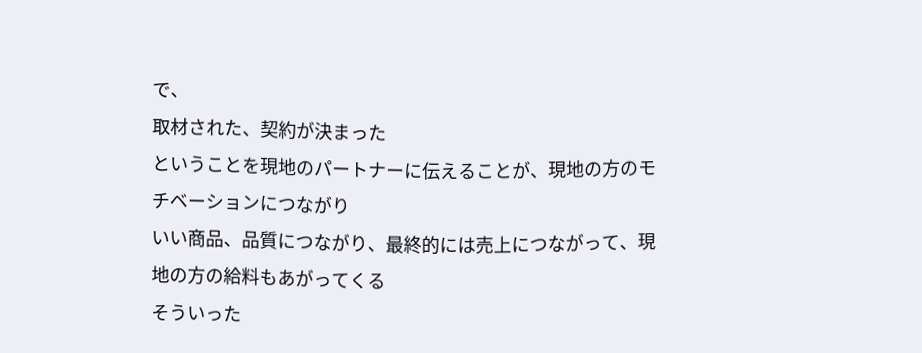で、
取材された、契約が決まった
ということを現地のパートナーに伝えることが、現地の方のモチベーションにつながり
いい商品、品質につながり、最終的には売上につながって、現地の方の給料もあがってくる
そういった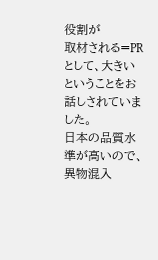役割が
取材される=PR
として、大きいということをお話しされていました。
日本の品質水準が高いので、異物混入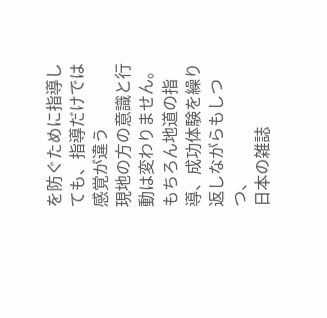を防ぐために指導しても、指導だけでは感覚が違う
現地の方の意識と行動は変わりません。
もちろん地道の指導、成功体験を繰り返しながらもしつつ、
日本の雑誌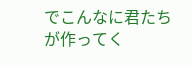でこんなに君たちが作ってく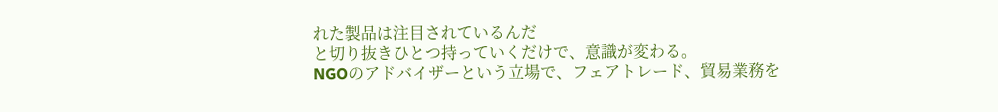れた製品は注目されているんだ
と切り抜きひとつ持っていくだけで、意識が変わる。
NGOのアドバイザーという立場で、フェアトレード、貿易業務を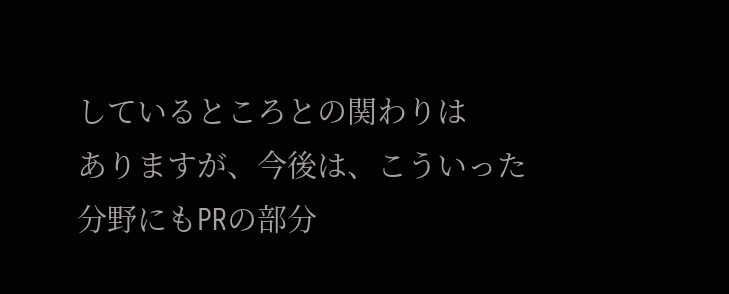しているところとの関わりは
ありますが、今後は、こういった分野にもPRの部分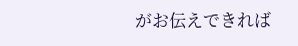がお伝えできれば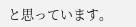と思っています。